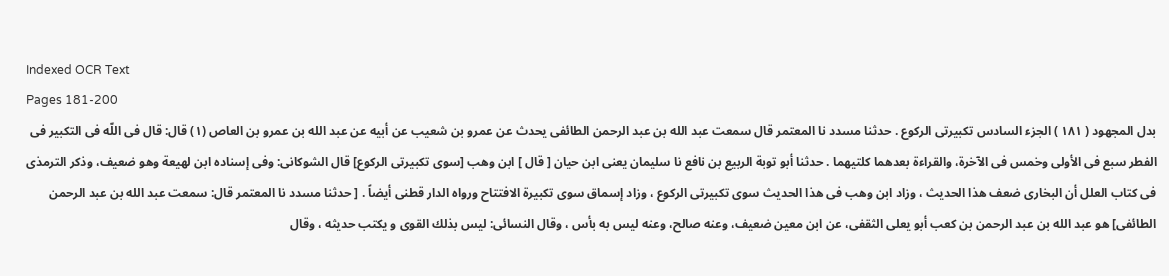Indexed OCR Text
Pages 181-200
بدل المجهود ( ١٨١ ) الجزء السادس تكبيرتى الركوع . حدثنا مسدد نا المعتمر قال سمعت عبد الله بن عبد الرحمن الطائفى يحدث عن عمرو بن شعيب عن أبيه عن عبد الله بن عمرو بن العاص (١) قال: قال فى اللّه فى التكبير فى الفطر سبع فى الأولى وخمس فى الآخرة، والقراءة بعدهما كلتيهما . حدثنا أبو توبة الربيع بن نافع نا سليمان يعنى ابن حيان [ قال ] ابن وهب [سوى تكبيرتى الركوع] قال الشوكانى: وفى إسناده ابن لهيعة وهو ضعيف، وذكر الترمذى فى كتاب العلل أن البخارى ضعف هذا الحديث ، وزاد ابن وهب فى هذا الحديث سوى تكبيرتى الركوع ، وزاد إسماق سوى تكبيرة الافتتاح ورواه الدار قطنى أيضاً . [ حدثنا مسدد نا المعتمر قال: سمعت عبد الله بن عبد الرحمن الطائفى] هو عبد الله بن عبد الرحمن بن كعب أبو يعلى الثقفى، عن ابن معين ضعيف، وعنه صالح، وعنه ليس به بأس ، وقال النسائى: ليس بذلك القوى و يكتب حديثه ، وقال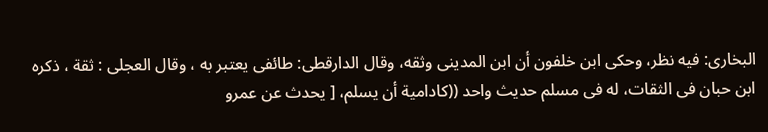البخارى: فيه نظر، وحكى ابن خلفون أن ابن المدينى وثقه، وقال الدارقطى: طائفى يعتبر به ، وقال العجلى : ثقة ، ذكره ابن حبان فى الثقات، له فى مسلم حديث واحد ((كادامية أن يسلم، [ يحدث عن عمرو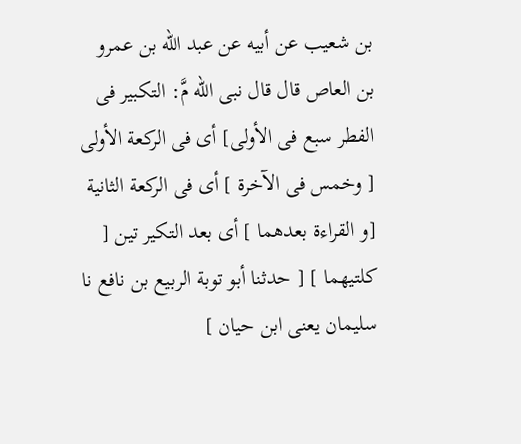بن شعيب عن أبيه عن عبد الله بن عمرو بن العاص قال قال نبى الله مَّ: التكبير فى الفطر سبع فى الأولى] أى فى الركعة الأولى [ وخمس فى الآخرة ] أى فى الركعة الثانية [و القراءة بعدهما ] أى بعد التکیر تین [ کلتیهما ] [ حدثنا أبو توبة الربيع بن نافع نا سليمان يعنى ابن حيان ]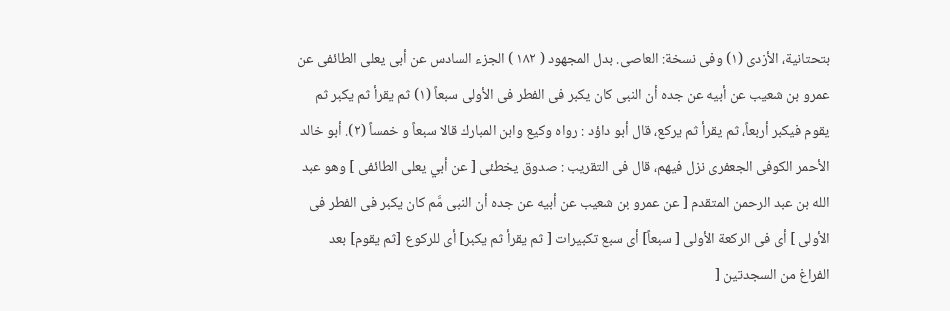بتحتانية، الأزدى (١) وفى نسخة: العاصى. بدل المجهود ( ١٨٢ ) الجزء السادس عن أبى يعلى الطائفى عن عمرو بن شعيب عن أبيه عن جده أن النبى كان يكبر فى الفطر فى الأولى سبعاً (١) ثم يقرأ ثم يكبر ثم يقوم فيكبر أربعاً، ثم يقرأ ثم يركع، قال أبو داؤد : رواه وكيع وابن المبارك قالا سبعاً و خمساً (٢). أبو خالد الأحمر الكوفى الجعفرى نزل فيهم، قال فى التقريب : صدوق يخطئى [ عن أبي يعلى الطائفى ] وهو عبد الله بن عبد الرحمن المتقدم [ عن عمرو بن شعيب عن أبيه عن جده أن النبى مَّم كان يكبر فى الفطر فى الأولى ] أى فى الركعة الأولى [ سبعاً] أى سبع تكبيرات [ ثم يقرأ ثم يكبر] أى للركوع [ثم يقوم] بعد الفراغ من السجدتين [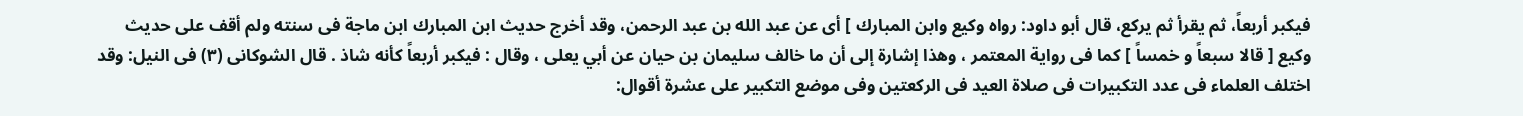فيكبر أربعاً، ثم يقرأ ثم يركع، قال أبو داود: رواه وكيع وابن المبارك ] أى عن عبد الله بن عبد الرحمن، وقد أخرج حديث ابن المبارك ابن ماجة فى سنته ولم أقف على حديث وكيع [ قالا سبعاً و خمساً ] كما فى رواية المعتمر ، وهذا إشارة إلى أن ما خالف سليمان بن حيان عن أبي يعلى ، وقال : فيكبر أربعاً كأنه شاذ . قال الشوكانى (٣) فى النيل: وقد اختلف العلماء فى عدد التكبيرات فى صلاة العيد فى الركعتين وفى موضع التكبير على عشرة أقوال: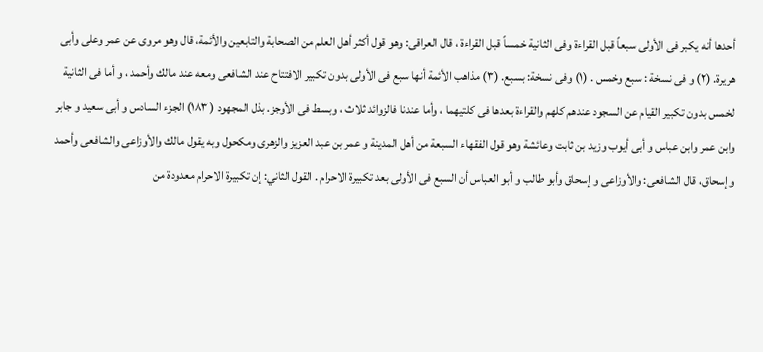أحدها أنه يكبر فى الأولى سبعاً قبل القراءة وفى الثانية خمساً قبل القراءة ، قال العراقى: وهو قول أكثر أهل العلم من الصحابة والتابعين والأئمة، قال وهو مروى عن عمر وعلى وأبى هريرة. (٢) و فى نسخة : سبع وخمس . (١) وفى نسخة: بسبع. (٣) مذاهب الأئمة أنها سبع فى الأولى بدون تكبير الافتتاح عند الشافعى ومعه عند مالك وأحمد ، و أما فى الثانية لخمس بدون تكبير القيام عن السجود عندهم كلهم والقراءة بعدها فى كلتيهما ، وأما عندنا فالزوائد ثلاث ، وبسط فى الأوجز. بذل المجهود ( ١٨٣) الجزء السادس و أبى سعيد و جابر وابن عمر وابن عباس و أبى أيوب وزيد بن ثابت وعائشة وهو قول الفقهاء السبعة من أهل المدينة و عمر بن عبد العزيز والزهرى ومكحول وبه يقول مالك والأوزاعى والشافعى وأحمد وإسحاق، قال الشافعى: والأوزاعى و إسحاق وأبو طالب و أبو العباس أن السبع فى الأولى بعد تكبيرة الاحرام . القول الثاني: إن تكبيرة الاحرام معدودة من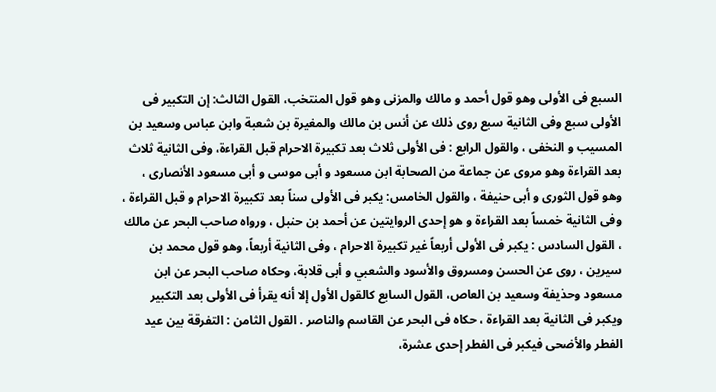السبع فى الأولى وهو قول أحمد و مالك والمزنى وهو قول المنتخب، القول الثالث: إن التكبير فى الأولى سبع وفى الثانية سبع روى ذلك عن أنس بن مالك والمغيرة بن شعبة وابن عباس وسعيد بن المسيب و النخفى ، والقول الرابع : فى الأولى ثلاث بعد تكبيرة الاحرام قبل القراءة، وفى الثانية ثلاث بعد القراءة وهو مروى عن جماعة من الصحابة ابن مسعود و أبى موسى و أبى مسعود الأنصارى ، وهو قول الثورى و أبى حنيفة ، والقول الخامس: يكبر فى الأولى سناً بعد تكبيرة الاحرام و قبل القراءة ، وفى الثانية خمساً بعد القراءة و هو إحدى الروايتين عن أحمد بن حنبل ، ورواه صاحب البحر عن مالك ، القول السادس : يكبر فى الأولى أربعاً غير تكبيرة الاحرام ، وفى الثانية أربعاً، وهو قول محمد بن سيرين ، روى عن الحسن ومسروق والأسود والشعبي و أبى قلابة، وحكاه صاحب البحر عن ابن مسعود وحذيفة وسعيد بن العاص، القول السابع كالقول الأول إلا أنه يقرأ فى الأولى بعد التكبير ويكبر فى الثانية بعد القراءة ، حكاه فى البحر عن القاسم والناصر . القول الثامن : التفرقة بين عيد الفطر والأضحى فيكبر فى الفطر إحدى عشرة،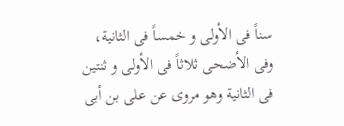سناً فى الأولى و خمساً فى الثانية، وفى الأضحى ثلاثاً فى الأولى و ثنتين فى الثانية وهو مروى عن على بن أبى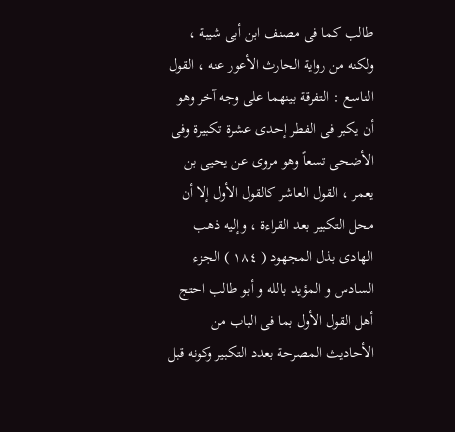طالب كما فى مصنف ابن أبى شيبة ، ولكنه من رواية الحارث الأعور عنه ، القول الناسع : التفرقة بينهما على وجه آخر وهو أن يكبر فى الفطر إحدى عشرة تكبيرة وفى الأضحى تسعاً وهو مروى عن يحيى بن يعمر ، القول العاشر كالقول الأول إلا أن محل التكبير بعد القراءة ، وإليه ذهب الهادى بذل المجهود ( ١٨٤ ) الجزء السادس و المؤيد بالله و أبو طالب احتج أهل القول الأول بما فى الباب من الأحاديث المصرحة بعدد التكبير وكونه قبل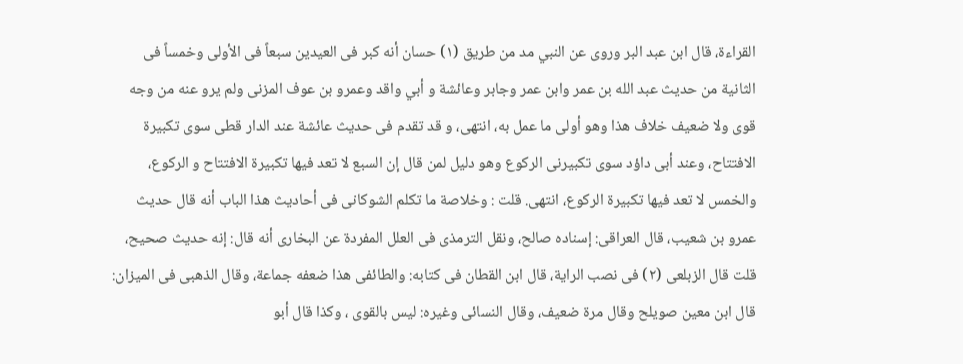القراءة، قال ابن عبد البر وروى عن النبي مد من طريق (١) حسان أنه كبر فى العيدين سبعاً فى الأولى وخمساً فى الثانية من حديث عبد الله بن عمر وابن عمر وجابر وعائشة و أبي واقد وعمرو بن عوف المزنى ولم يرو عنه من وجه قوى ولا ضعيف خلاف هذا وهو أولى ما عمل به، انتهى، و قد تقدم فى حديث عائشة عند الدار قطى سوى تكبيرة الافتتاح، وعند أبى داؤد سوى تكبيرنى الركوع وهو دليل لمن قال إن السبع لا تعد فيها تكبيرة الافتتاح و الركوع، والخمس لا تعد فيها تكبيرة الركوع، انتهى. قلت : وخلاصة ما تكلم الشوكانى فى أحاديث هذا الباب أنه قال حديث عمرو بن شعيب، قال العراقى: إسناده صالح، ونقل الترمذى فى العلل المفردة عن البخارى أنه قال: إنه حديث صحيح، قلت قال الزبلعى (٢) فى نصب الراية، قال ابن القطان فى كتابه: والطائفى هذا ضعفه جماعة، وقال الذهبى فى الميزان: قال ابن معين صويلح وقال مرة ضعيف، وقال النسائى وغيره: ليس بالقوى ، وكذا قال أبو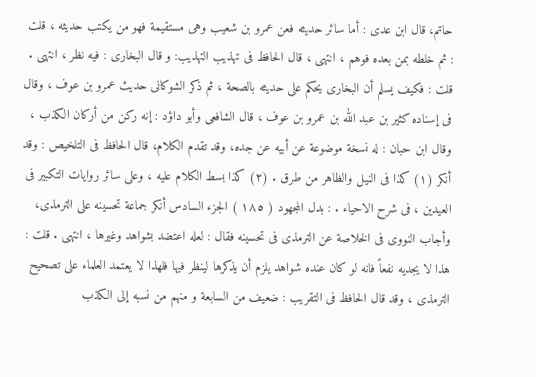حاتم، قال ابن عدى : أما سائر حديثه فعن عمرو بن شعيب وهى مستقيمة فهو من يكتب حديثه ، قلت : ثم خلطه بمن بعده فوهم ، انتهى ، قال الحافظ فى تهذيب التهذيب: و قال البخارى : فيه نظر ، انتهى . قلت : فكيف يسلم أن البخارى يحكم على حديثه بالصحة ، ثم ذكر الشوكانى حديث عمرو بن عوف ، وقال فى إسناده كثير بن عبد الله بن عمرو بن عوف ، قال الشافعى وأبو داؤد : إنه ركن من أركان الكذب ، وقال ابن حبان : له نسخة موضوعة عن أبيه عن جده، وقد تقدم الكلام، قال الحافظ فى التلخيص : وقد أنكر (١) كذا فى النيل والظاهر من طرق . (٢) كذا بسط الكلام عليه ، وعلى سائر روايات التكبير فى العيدين ، فى شرح الاحياء . : بدل المجهود ( ١٨٥ ) الجزء السادس أنكر جماعة تحسينه على الترمذى، وأجاب النووى فى الخلاصة عن الترمذى فى تحسينه فقال : لعله اعتضد بشواهد وغيرها ، انتهى . قلت : هذا لا يجديه نفعاً فانه لو كان عنده شواهد يلزم أن يذكرها لينظر فيها فلهذا لا يعتمد العلماء على تصحيح الترمذى ، وقد قال الحافظ فى التقريب : ضعيف من السابعة و منهم من نسبه إلى الكذب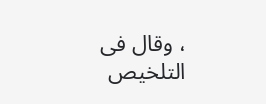، وقال فى التلخيص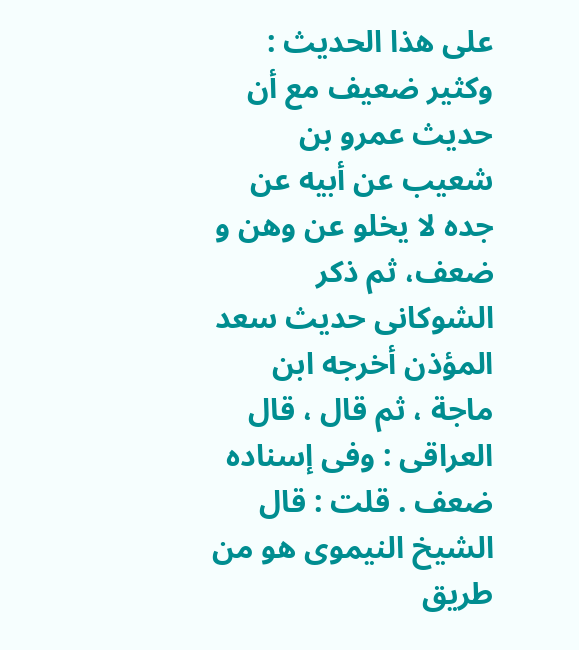على هذا الحديث : وكثير ضعيف مع أن حديث عمرو بن شعيب عن أبيه عن جده لا يخلو عن وهن و ضعف، ثم ذكر الشوكانى حديث سعد المؤذن أخرجه ابن ماجة ، ثم قال ، قال العراقى : وفى إسناده ضعف . قلت : قال الشيخ النيموى هو من طريق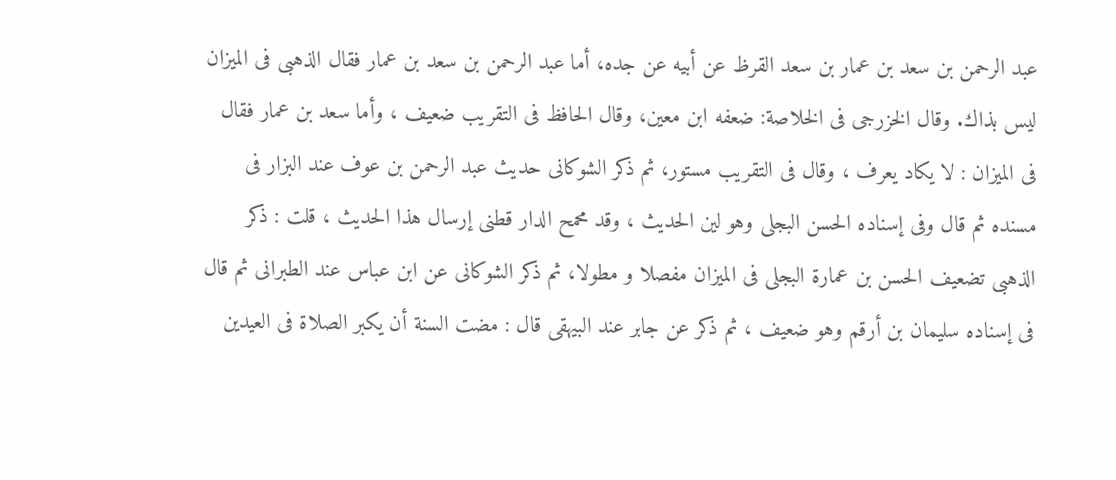عبد الرحمن بن سعد بن عمار بن سعد القرظ عن أبيه عن جده، أما عبد الرحمن بن سعد بن عمار فقال الذهبى فى الميزان ليس بذاك. وقال الخزرجى فى الخلاصة: ضعفه ابن معين، وقال الحافظ فى التقريب ضعيف ، وأما سعد بن عمار فقال فى الميزان : لا يكاد يعرف ، وقال فى التقريب مستور، ثم ذكر الشوكانى حديث عبد الرحمن بن عوف عند البزار فى مسنده ثم قال وفى إسناده الحسن البجلى وهو لين الحديث ، وقد محمح الدار قطنى إرسال هذا الحديث ، قلت : ذكر الذهبى تضعيف الحسن بن عمارة البجلى فى الميزان مفصلا و مطولا، ثم ذكر الشوكانى عن ابن عباس عند الطبرانى ثم قال فى إسناده سليمان بن أرقم وهو ضعيف ، ثم ذكر عن جابر عند البيهقى قال : مضت السنة أن يكبر الصلاة فى العيدين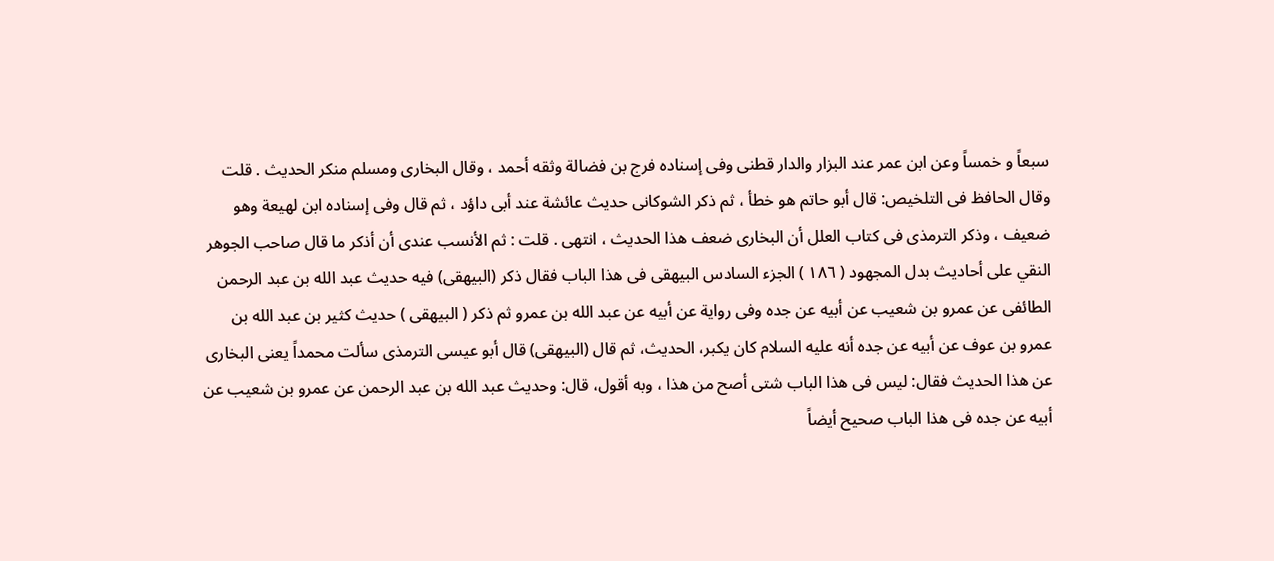سبعاً و خمساً وعن ابن عمر عند البزار والدار قطنى وفى إسناده فرج بن فضالة وثقه أحمد ، وقال البخارى ومسلم منكر الحديث . قلت وقال الحافظ فى التلخيص: قال أبو حاتم هو خطأ ، ثم ذكر الشوكانى حديث عائشة عند أبى داؤد ، ثم قال وفى إسناده ابن لهيعة وهو ضعيف ، وذكر الترمذى فى كتاب العلل أن البخارى ضعف هذا الحديث ، انتهى . قلت : ثم الأنسب عندى أن أذكر ما قال صاحب الجوهر النقي على أحاديث بدل المجهود ( ١٨٦ ) الجزء السادس البيهقى فى هذا الباب فقال ذكر (البيهقى) فيه حديث عبد الله بن عبد الرحمن الطائفى عن عمرو بن شعيب عن أبيه عن جده وفى رواية عن أبيه عن عبد الله بن عمرو ثم ذكر ( البيهقى ) حديث كثير بن عبد الله بن عمرو بن عوف عن أبيه عن جده أنه عليه السلام كان يكبر، الحديث، ثم قال (البيهقى) قال أبو عيسى الترمذى سألت محمداً يعنى البخارى عن هذا الحديث فقال: ليس فى هذا الباب شتى أصح من هذا ، وبه أقول، قال: وحديث عبد الله بن عبد الرحمن عن عمرو بن شعيب عن أبيه عن جده فى هذا الباب صحيح أيضاً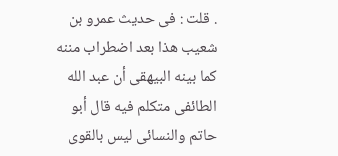. قلت : فى حديث عمرو بن شعيب هذا بعد اضطراب مننه كما بينه البيهقى أن عبد الله الطائفى متكلم فيه قال أبو حاتم والنسائى ليس بالقوى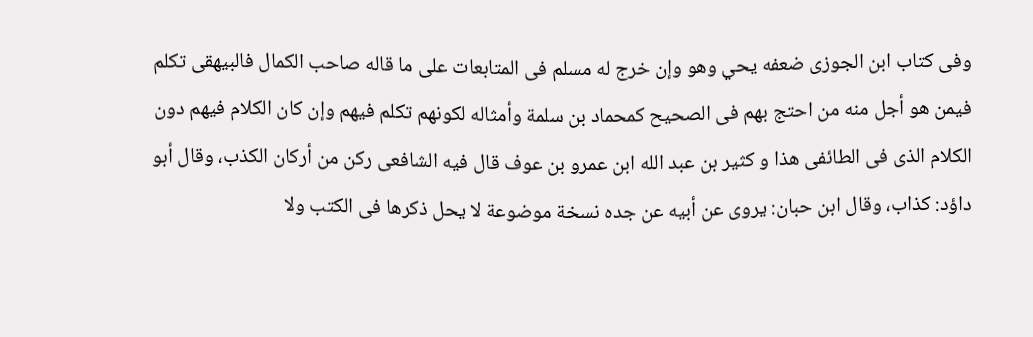وفى كتاب ابن الجوزى ضعفه يحي وهو وإن خرج له مسلم فى المتابعات على ما قاله صاحب الكمال فالبيهقى تكلم فيمن هو أجل منه من احتج بهم فى الصحيح كمحماد بن سلمة وأمثاله لكونهم تكلم فيهم وإن كان الكلام فيهم دون الكلام الذى فى الطائفى هذا و كثير بن عبد الله ابن عمرو بن عوف قال فيه الشافعى ركن من أركان الكذب، وقال أبو داؤد: كذاب، وقال ابن حبان: يروى عن أبيه عن جده نسخة موضوعة لا يحل ذكرها فى الكتب ولا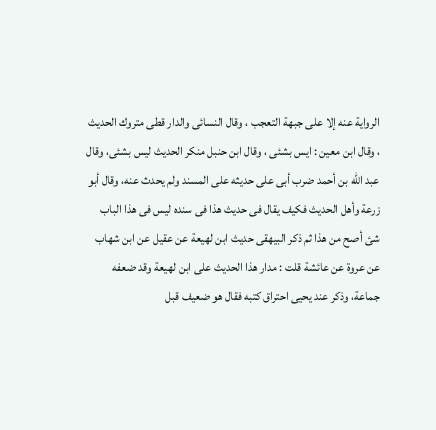الرواية عنه إلا على جبهة التعجب ، وقال النسائى والدار قطى متروك الحديث ، وقال ابن معين : ايس بشئى ، وقال ابن حنبل منكر الحديث ليس بشئى، وقال عبد الله بن أحمد ضرب أبى على حديثه على المسند ولم يحدث عنه، وقال أبو زرعة وأهل الحديث فكيف يقال فى حديث هذا فى سنده ليس فى هذا الباب شئ أصح من هذا ثم ذكر البيهقى حديث ابن لهيعة عن عقيل عن ابن شهاب عن عروة عن عائشة قلت : مدار هذا الحديث على ابن لهيعة وقد ضعفه جماعة، وذكر عند يحيى احتراق كتبه فقال هو ضعيف قبل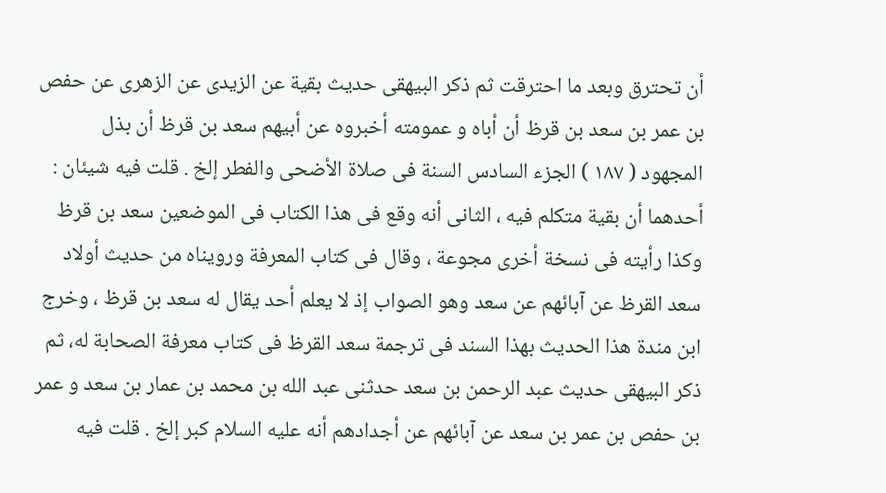أن تحترق وبعد ما احترقت ثم ذكر البيهقى حديث بقية عن الزيدى عن الزهرى عن حفص بن عمر بن سعد بن قرظ أن أباه و عمومته أخبروه عن أبيهم سعد بن قرظ أن بذل المجهود ( ١٨٧ ) الجزء السادس السنة فى صلاة الأضحى والفطر إلخ . قلت فيه شيئان : أحدهما أن بقية متكلم فيه ، الثانى أنه وقع فى هذا الكتاب فى الموضعين سعد بن قرظ وكذا رأيته فى نسخة أخرى مجوعة ، وقال فى كتاب المعرفة ورويناه من حديث أولاد سعد القرظ عن آبائهم عن سعد وهو الصواب إذ لا يعلم أحد يقال له سعد بن قرظ ، وخرج ابن مندة هذا الحديث بهذا السند فى ترجمة سعد القرظ فى كتاب معرفة الصحابة له، ثم ذكر البيهقى حديث عبد الرحمن بن سعد حدثنى عبد الله بن محمد بن عمار بن سعد و عمر بن حفص بن عمر بن سعد عن آبائهم عن أجدادهم أنه عليه السلام كبر إلخ . قلت فيه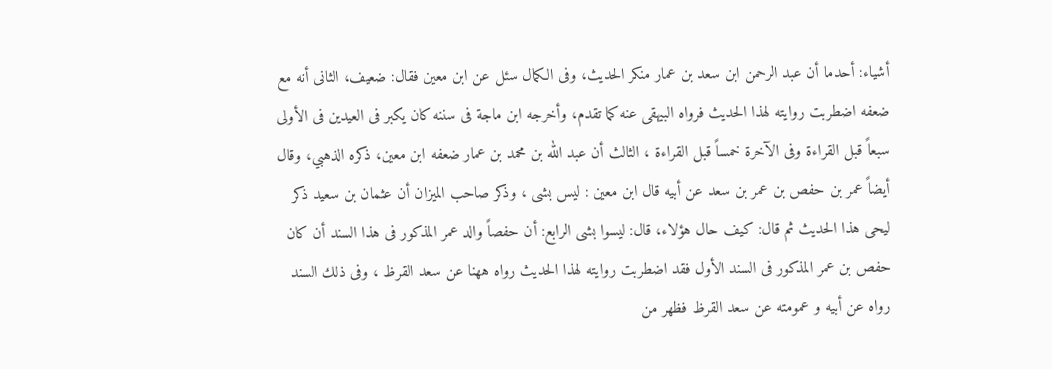أشياء: أحدما أن عبد الرحمن ابن سعد بن عمار منكر الحديث، وفى الكمال سئل عن ابن معين فقال: ضعيف، الثانى أنه مع ضعفه اضطربت روايته لهذا الحديث فرواه البيهقى عنه كما تقدم، وأخرجه ابن ماجة فى سننه كان يكبر فى العيدين فى الأولى سبعاً قبل القراءة وفى الآخرة خمساً قبل القراءة ، الثالث أن عبد الله بن محمد بن عمار ضعفه ابن معين، ذكره الذهبي، وقال أيضاً عمر بن حفص بن عمر بن سعد عن أبيه قال ابن معين : ليس بشى ، وذكر صاحب الميزان أن عثمان بن سعيد ذكر ليحى هذا الحديث ثم قال: كيف حال هؤلاء، قال: ليسوا بشى الرابع: أن حفصاً والد عمر المذكور فى هذا السند أن كان حفص بن عمر المذكور فى السند الأول فقد اضطربت روايته لهذا الحديث رواه ههنا عن سعد القرظ ، وفى ذلك السند رواه عن أبيه و عمومته عن سعد القرظ فظهر من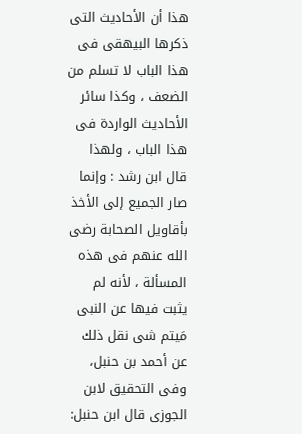هذا أن الأحاديث التى ذكرها البيهقى فى هذا الباب لا تسلم من الضعف ، وكذا سائر الأحاديث الواردة فى هذا الباب ، ولهذا قال ابن رشد : وإنما صار الجميع إلى الأخذ بأقاويل الصحابة رضى الله عنهم فى هذه المسألة ، لأنه لم يثبت فيها عن النبى مَيتم شى نقل ذلك عن أحمد بن حنبل، وفى التحقيق لابن الجوزى قال ابن حنبل: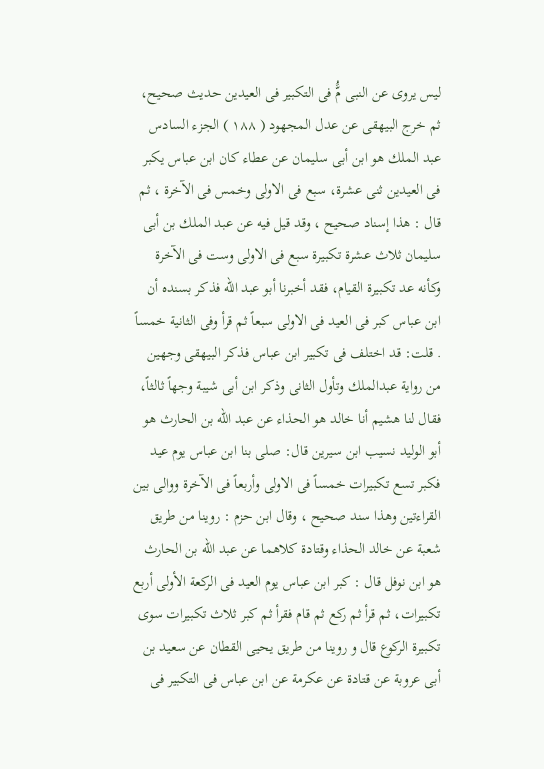ليس يروى عن النبى مَُّ فى التكبير فى العيدين حديث صحيح، ثم خرج البيهقى عن عدل المجهود ( ١٨٨ ) الجزء السادس عبد الملك هو ابن أبى سليمان عن عطاء كان ابن عباس يكبر فى العيدين ثنى عشرة، سبع فى الاولى وخمس فى الآخرة ، ثم قال : هذا إسناد صحيح ، وقد قيل فيه عن عبد الملك بن أبى سليمان ثلاث عشرة تكبيرة سبع فى الاولى وست فى الآخرة وكأنه عد تكبيرة القيام، فقد أخبرنا أبو عبد الله فذكر بسنده أن ابن عباس كبر فى العيد فى الاولى سبعاً ثم قرأ وفى الثانية خمساً . قلت: قد اختلف فى تكبير ابن عباس فذكر البيهقى وجهين من رواية عبدالملك وتأول الثانى وذكر ابن أبى شيبة وجهاً ثالثاً، فقال لنا هشيم أنا خالد هو الحذاء عن عبد الله بن الحارث هو أبو الوليد نسيب ابن سيرين قال: صلى بنا ابن عباس يوم عيد فكبر تسع تكبيرات خمساً فى الاولى وأربعاً فى الآخرة ووالى بين القراءتين وهذا سند صحيح ، وقال ابن حزم : روينا من طريق شعبة عن خالد الحذاء وقتادة كلاهما عن عبد الله بن الحارث هو ابن نوفل قال : كبر ابن عباس يوم العيد فى الركعة الأولى أربع تكبيرات، ثم قرأ ثم ركع ثم قام فقرأ ثم كبر ثلاث تكبيرات سوى تكبيرة الركوع قال و روينا من طريق يحيى القطان عن سعيد بن أبى عروبة عن قتادة عن عكرمة عن ابن عباس فى التكبير فى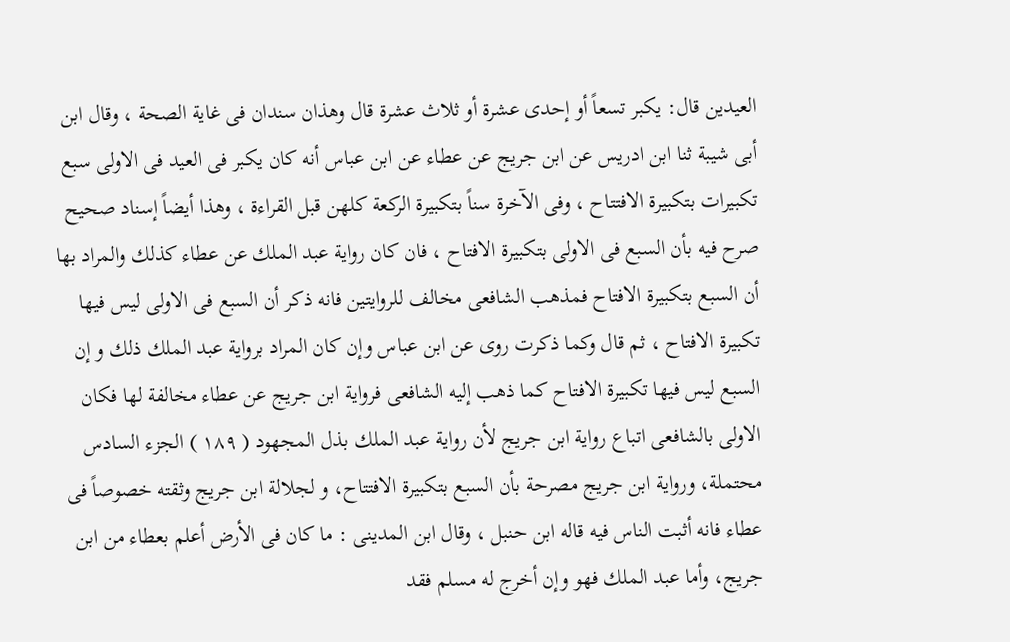العيدين قال: يكبر تسعاً أو إحدى عشرة أو ثلاث عشرة قال وهذان سندان فى غاية الصحة ، وقال ابن أبى شيبة ثنا ابن ادريس عن ابن جريج عن عطاء عن ابن عباس أنه كان يكبر فى العيد فى الاولى سبع تكبيرات بتكبيرة الافتتاح ، وفى الآخرة سناً بتكبيرة الركعة كلهن قبل القراءة ، وهذا أيضاً إسناد صحيح صرح فيه بأن السبع فى الاولى بتكبيرة الافتاح ، فان كان رواية عبد الملك عن عطاء كذلك والمراد بها أن السبع بتكبيرة الافتاح فمذهب الشافعى مخالف للروايتين فانه ذكر أن السبع فى الاولى ليس فيها تكبيرة الافتاح ، ثم قال وكما ذكرت روى عن ابن عباس وإن كان المراد برواية عبد الملك ذلك و إن السبع ليس فيها تكبيرة الافتاح كما ذهب إليه الشافعى فرواية ابن جريج عن عطاء مخالفة لها فكان الاولى بالشافعى اتباع رواية ابن جريج لأن رواية عبد الملك بذل المجهود ( ١٨٩ ) الجزء السادس محتملة، ورواية ابن جريج مصرحة بأن السبع بتكبيرة الافتتاح، و لجلالة ابن جريج وثقته خصوصاً فى عطاء فانه أثبت الناس فيه قاله ابن حنبل ، وقال ابن المدينى : ما كان فى الأرض أعلم بعطاء من ابن جريج، وأما عبد الملك فهو وإن أخرج له مسلم فقد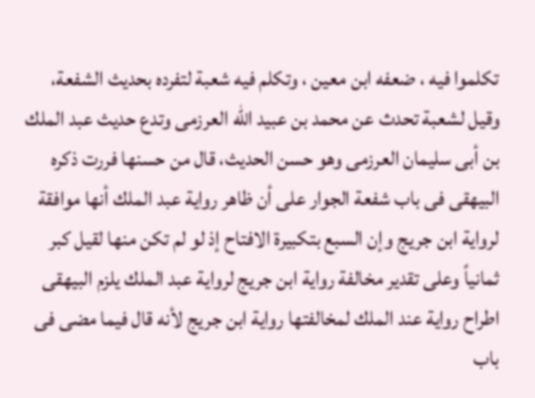تكلموا فيه ، ضعفه ابن معين ، وتكلم فيه شعبة لتفرده بحديث الشفعة، وقيل لشعبة تحدث عن محمد بن عبيد الله العرزمى وتدع حديث عبد الملك بن أبى سليمان العرزمى وهو حسن الحديث، قال من حسنها فررت ذكره البيهقى فى باب شفعة الجوار على أن ظاهر رواية عبد الملك أنها موافقة لرواية ابن جريج وإن السبع بتكبيرة الافتاح إذ لو لم تكن منها لقيل كبر ثمانياً وعلى تقدير مخالفة رواية ابن جريج لرواية عبد الملك يلزم البيهقى اطراح رواية عند الملك لمخالفتها رواية ابن جريج لأنه قال فيما مضى فى باب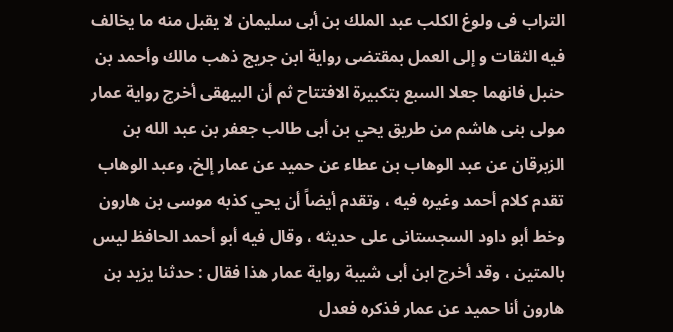التراب فى ولوغ الكلب عبد الملك بن أبى سليمان لا يقبل منه ما يخالف فيه الثقات و إلى العمل بمقتضى رواية ابن جريج ذهب مالك وأحمد بن حنبل فانهما جعلا السبع بتكبيرة الافتتاح ثم أن البيهقى أخرج رواية عمار مولى بنى هاشم من طريق يحي بن أبى طالب جعفر بن عبد الله بن الزبرقان عن عبد الوهاب بن عطاء عن حميد عن عمار إلخ، وعبد الوهاب تقدم كلام أحمد وغيره فيه ، وتقدم أيضاً أن يحي كذبه موسى بن هارون وخط أبو داود السجستانى على حديثه ، وقال فيه أبو أحمد الحافظ ليس بالمتين ، وقد أخرج ابن أبى شيبة رواية عمار هذا فقال : حدثنا يزيد بن هارون أنا حميد عن عمار فذكره فعدل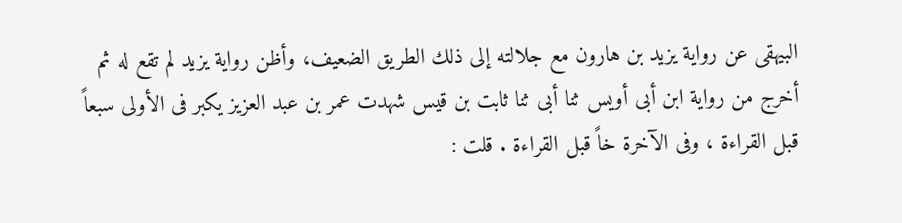البيهقى عن رواية يزيد بن هارون مع جلالته إلى ذلك الطريق الضعيف، وأظن رواية يزيد لم تقع له ثم أخرج من رواية ابن أبى أويس ثنا أبى ثنا ثابت بن قيس شهدت عمر بن عبد العزيز يكبر فى الأولى سبعاً قبل القراءة ، وفى الآخرة خاً قبل القراءة . قلت :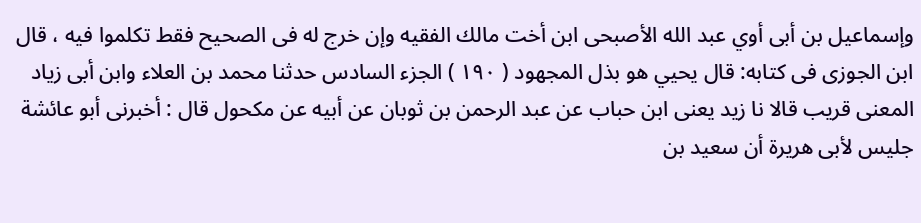وإسماعيل بن أبى أوي عبد الله الأصبحى ابن أخت مالك الفقيه وإن خرج له فى الصحيح فقط تكلموا فيه ، قال ابن الجوزى فى كتابه: قال يحيي هو بذل المجهود ( ١٩٠ ) الجزء السادس حدثنا محمد بن العلاء وابن أبى زياد المعنى قريب قالا نا زيد يعنى ابن حباب عن عبد الرحمن بن ثوبان عن أبيه عن مكحول قال : أخبرنى أبو عائشة جليس لأبى هريرة أن سعيد بن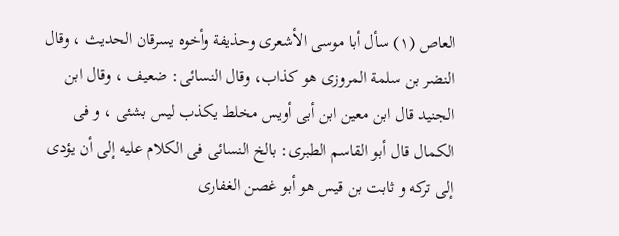العاص (١) سأل أبا موسى الأشعرى وحذيفة وأخوه يسرقان الحديث ، وقال النضر بن سلمة المروزى هو كذاب، وقال النسائى: ضعيف ، وقال ابن الجنيد قال ابن معين ابن أبى أويس مخلط يكذب ليس بشئى ، و فى الكمال قال أبو القاسم الطبرى: بالخ النسائى فى الكلام عليه إلى أن يؤدى إلى تركه و ثابت بن قيس هو أبو غصن الغفارى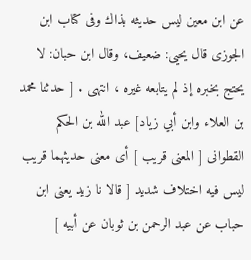عن ابن معين ليس حديثه بذاك وفى كتاب ابن الجوزى قال يحيى: ضعيف، وقال ابن حبان: لا يحتج بخبره إذ لم يتابعه غيره ، انتهى . [ حدثنا محمد بن العلاء وابن أبي زياد] عبد الله بن الحكم القطوانى [ المعنى قريب ] أى معنى حديثهما قريب ليس فيه اختلاف شديد [ قالا نا زيد يعنى ابن حباب عن عبد الرحمن بن ثوبان عن أبيه ]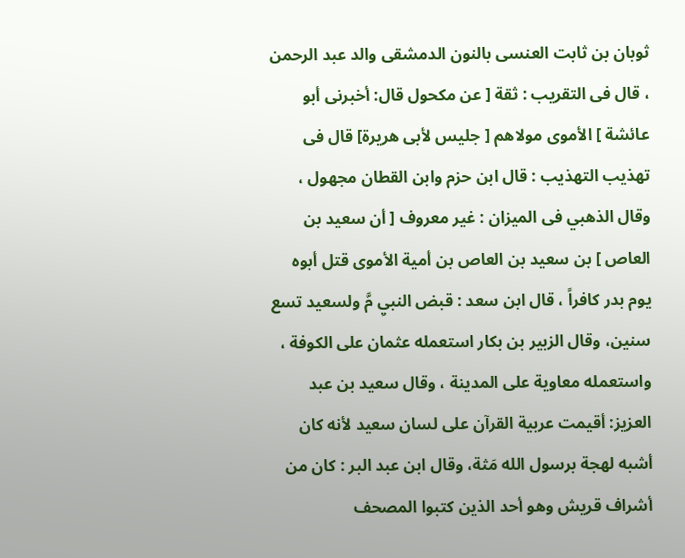ثوبان بن ثابت العنسى بالنون الدمشقى والد عبد الرحمن ، قال فى التقريب : ثقة [ عن مكحول قال: أخبرنى أبو عائشة ] الأموى مولاهم [ جليس لأبى هريرة] قال فى تهذيب التهذيب : قال ابن حزم وابن القطان مجهول ، وقال الذهبي فى الميزان : غير معروف [ أن سعيد بن العاص ] بن سعيد بن العاص بن أمية الأموى قتل أبوه يوم بدر كافراً ، قال ابن سعد : قبض النبيِ مَّ ولسعيد تسع سنين، وقال الزبير بن بكار استعمله عثمان على الكوفة ، واستعمله معاوية على المدينة ، وقال سعيد بن عبد العزيز: أقيمت عربية القرآن على لسان سعيد لأنه كان أشبه لهجة برسول الله مَثة، وقال ابن عبد البر : كان من أشراف قريش وهو أحد الذين كتبوا المصحف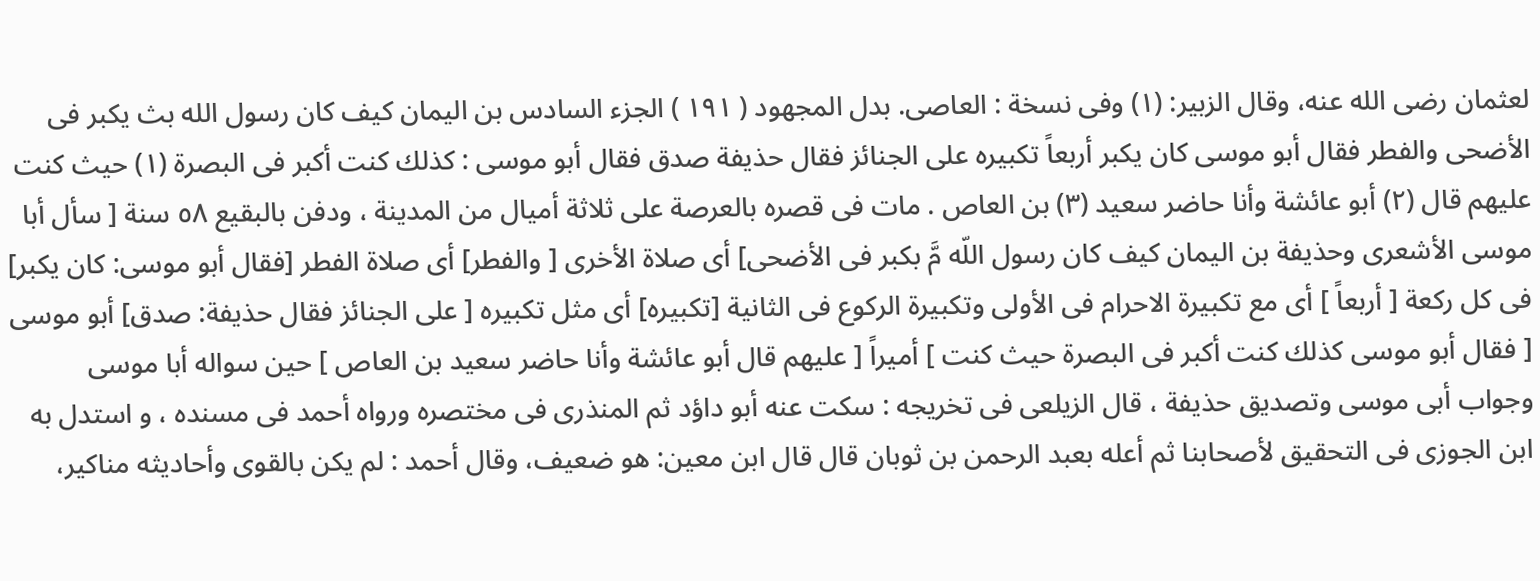لعثمان رضى الله عنه، وقال الزبير: (١) وفى نسخة : العاصى. بدل المجهود ( ١٩١ ) الجزء السادس بن اليمان كيف كان رسول الله بث يكبر فى الأضحى والفطر فقال أبو موسى كان يكبر أربعاً تكبيره على الجنائز فقال حذيفة صدق فقال أبو موسى : كذلك كنت أكبر فى البصرة (١) حيث كنت عليهم قال (٢) أبو عائشة وأنا حاضر سعيد (٣) بن العاص . مات فى قصره بالعرصة على ثلاثة أميال من المدينة ، ودفن بالبقيع ٥٨ سنة [ سأل أبا موسى الأشعرى وحذيفة بن اليمان كيف كان رسول اللّه مَّ بكبر فى الأضحى] أى صلاة الأخرى [ والفطر] أى صلاة الفطر [فقال أبو موسى: كان يكبر] فى كل ركعة [ أربعاً ] أى مع تكبيرة الاحرام فى الأولى وتكبيرة الركوع فى الثانية [تكبيره] أى مثل تكبيره [ على الجنائز فقال حذيفة: صدق] أبو موسى [ فقال أبو موسى كذلك كنت أكبر فى البصرة حيث كنت ] أميراً [ عليهم قال أبو عائشة وأنا حاضر سعيد بن العاص ] حين سواله أبا موسى وجواب أبى موسى وتصديق حذيفة ، قال الزيلعى فى تخريجه : سكت عنه أبو داؤد ثم المنذرى فى مختصره ورواه أحمد فى مسنده ، و استدل به ابن الجوزى فى التحقيق لأصحابنا ثم أعله بعبد الرحمن بن ثوبان قال قال ابن معين: هو ضعيف، وقال أحمد : لم يكن بالقوى وأحاديثه مناكير،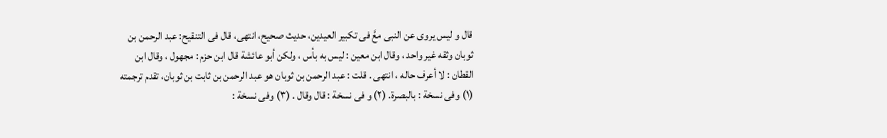قال و ليس يروى عن النبى معَّ فى تكبير العيدين، حديث صحيح، انتهى، قال فى التنقيح: عبد الرحمن بن ثوبان وثقه غير واحد ، وقال ابن معين : ليس به بأس ، ولكن أبو عائشة قال ابن حزم : مجهول ، وقال ابن القطان : لا أعرف حاله ، انتهى . قلت : عبد الرحمن بن ثوبان هو عبد الرحمن بن ثابت بن ثوبان، تقدم ترجمته (١) وفى نسخة : بالبصرة. (٢) و فى نسخة : قال وقال . (٣) وفى نسخة :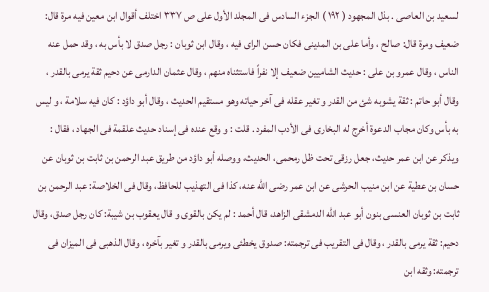لسعيد بن العاصى . بذل المجهود ( ١٩٢ ) الجزء السادس فى المجلد الأول على ص ٣٣٧ اختلف أقوال ابن معين فيه مرة قال: ضعيف ومرة قال: صالح ، وأما على بن المدينى فكان حسن الراى فيه ، وقال ابن ثوبان : رجل صدق لا بأس به ، وقد حمل عنه الناس ، وقال عمرو بن على : حديث الشاميين ضعيف إلا نفراً فاستثناه منهم ، وقال عثمان الدارمى عن دحيم ثقة يرمى بالقدر ، وقال أبو حاتم : ثقة يشوبه شئ من القدر و تغير عقله فى آخر حياته وهو مستقيم الحديث ، وقال أبو داؤد : كان فيه سلامة ، و ليس به بأس وكان مجاب الدعوة أخرج له البخارى فى الأدب المفرد . قلت : و وقع عنده فى إسناد حديث علقمة فى الجهاد ، فقال : ويذكر عن ابن عمر حديث، جعل رزقى تحت ظل رمحمى، الحديث، ووصله أبو داؤد من طريق عبد الرحمن بن ثابت بن ثوبان عن حسان بن عطية عن ابن منيب الحرشى عن ابن عمر رضى الله عنه، كذا فى التهذيب للحافظ، وقال فى الخلاصة: عبد الرحمن بن ثابت بن ثوبان العنسى بنون أبو عبد الله الدمشقى الزاهد، قال أحمد : لم يكن بالقوى و قال يعقوب بن شيبة: كان رجل صدق، وقال دحيم: ثقة يرمى بالقدر ، وقال فى التقريب فى ترجمته: صدوق يخطئى ويرمى بالقدر و تغير بآخره ، وقال الذهبى فى الميزان فى ترجمته: وثقه ابن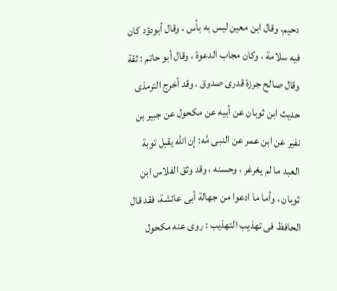دحيم، وقال ابن معين ليس به بأس ، وقال أبودؤد كان فيه سلامة ، وكان مجاب الدعوة ، وقال أبو حاتم : ثقة وقال صالح جرزة قدرى صدوق . وقد أخرج الترمذى حديث ابن ثوبان عن أبيه عن مكحول عن جبير بن نفير عن ابن عمر عن النبى مَّه: إن الله يقبل توبة العبد ما لم يغرغر ، وحسنه ، وقد وثق الفلاس ابن ثوبان ، وأما ما ادعوا من جهالة أبى عائشة، فقد قال الحافظ فى تهذيب التهذيب : روى عنه مكحول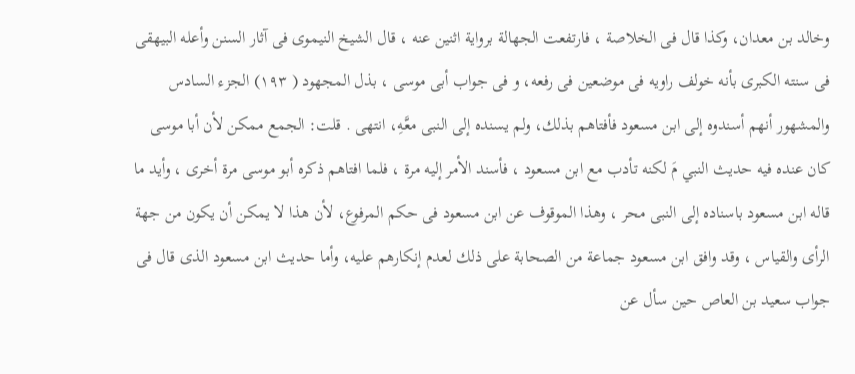وخالد بن معدان، وكذا قال فى الخلاصة ، فارتفعت الجهالة برواية اثنين عنه ، قال الشيخ النيموى فى آثار السنن وأعله البيهقى فى سنته الكبرى بأنه خولف راويه فى موضعين فى رفعه، و فى جواب أبى موسى ، بذل المجهود ( ١٩٣) الجزء السادس والمشهور أنهم أسندوه إلى ابن مسعود فأفتاهم بذلك، ولم يسنده إلى النبى معَّهِ، انتهى . قلت: الجمع ممكن لأن أبا موسى كان عنده فيه حديث النبي مَ لكنه تأدب مع ابن مسعود ، فأسند الأمر إليه مرة ، فلما افتاهم ذكره أبو موسى مرة أخرى ، وأيد ما قاله ابن مسعود باسناده إلى النبى محر ، وهذا الموقوف عن ابن مسعود فى حكم المرفوع، لأن هذا لا يمكن أن يكون من جهة الرأى والقياس ، وقد وافق ابن مسعود جماعة من الصحابة على ذلك لعدم إنكارهم عليه، وأما حديث ابن مسعود الذى قال فى جواب سعيد بن العاص حين سأل عن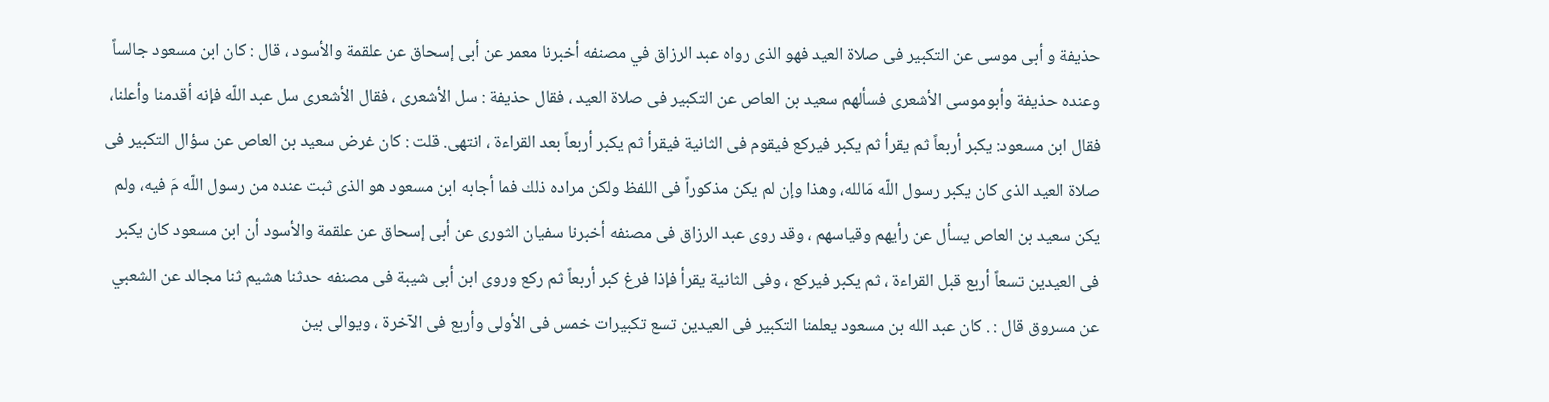حذيفة و أبى موسى عن التكبير فى صلاة العيد فهو الذى رواه عبد الرزاق في مصنفه أخبرنا معمر عن أبى إسحاق عن علقمة والأسود ، قال : كان ابن مسعود جالساً وعنده حذيفة وأبوموسى الأشعرى فسألهم سعيد بن العاص عن التكبير فى صلاة العيد ، فقال حذيفة : سل الأشعرى ، فقال الأشعرى سل عبد اللّه فإنه أقدمنا وأعلنا، فقال ابن مسعود: يكبر أربعاً ثم يقرأ ثم يكبر فيركع فيقوم فى الثانية فيقرأ ثم يكبر أربعاً بعد القراءة ، انتهى. قلت : كان غرض سعيد بن العاص عن سؤال التكبير فى صلاة العيد الذى كان يكبر رسول اللّه مَالله، وهذا وإن لم يكن مذكوراً فى اللفظ ولكن مراده ذلك فما أجابه ابن مسعود هو الذى ثبت عنده من رسول اللّه مَ فيه، ولم يكن سعيد بن العاص يسأل عن رأيهم وقياسهم ، وقد روى عبد الرزاق فى مصنفه أخبرنا سفيان الثورى عن أبى إسحاق عن علقمة والأسود أن ابن مسعود كان يكبر فى العيدين تسعاً أربع قبل القراءة ، ثم يكبر فيركع ، وفى الثانية يقرأ فإذا فرغ كبر أربعاً ثم ركع وروى ابن أبى شيبة فى مصنفه حدثنا هشيم ثنا مجالد عن الشعبي عن مسروق قال : . كان عبد الله بن مسعود يعلمنا التكبير فى العيدين تسع تكبيرات خمس فى الأولى وأربع فى الآخرة ، ويوالى بين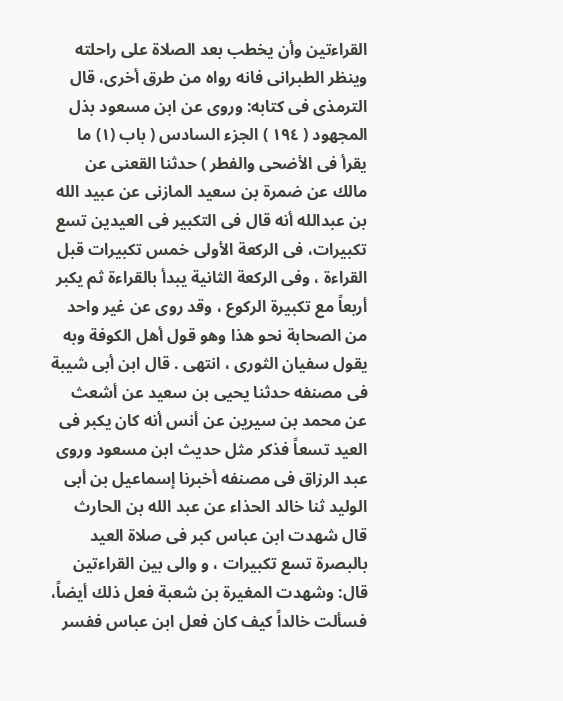القراءتين وأن يخطب بعد الصلاة على راحلته وينظر الطبرانى فانه رواه من طرق أخرى، قال الترمذى فى كتابه: وروى عن ابن مسعود بذل المجهود ( ١٩٤ ) الجزء السادس ( باب (١) ما يقرأ فى الأضحى والفطر ) حدثنا القعنى عن مالك عن ضمرة بن سعيد المازنى عن عبيد الله بن عبدالله أنه قال فى التكبير فى العيدين تسع تكبيرات، فى الركعة الأولى خمس تكبيرات قبل القراءة ، وفى الركعة الثانية يبدأ بالقراءة ثم يكبر أربعاً مع تكبيرة الركوع ، وقد روى عن غير واحد من الصحابة نحو هذا وهو قول أهل الكوفة وبه يقول سفيان الثورى ، انتهى . قال ابن أبى شيبة فى مصنفه حدثنا يحيى بن سعيد عن أشعث عن محمد بن سيرين عن أنس أنه كان يكبر فى العيد تسعاً فذكر مثل حديث ابن مسعود وروى عبد الرزاق فى مصنفه أخبرنا إسماعيل بن أبى الوليد ثنا خالد الحذاء عن عبد الله بن الحارث قال شهدت ابن عباس كبر فى صلاة العيد بالبصرة تسع تكبيرات ، و والى بين القراءتين قال: وشهدت المغيرة بن شعبة فعل ذلك أيضاً، فسألت خالداً كيف كان فعل ابن عباس ففسر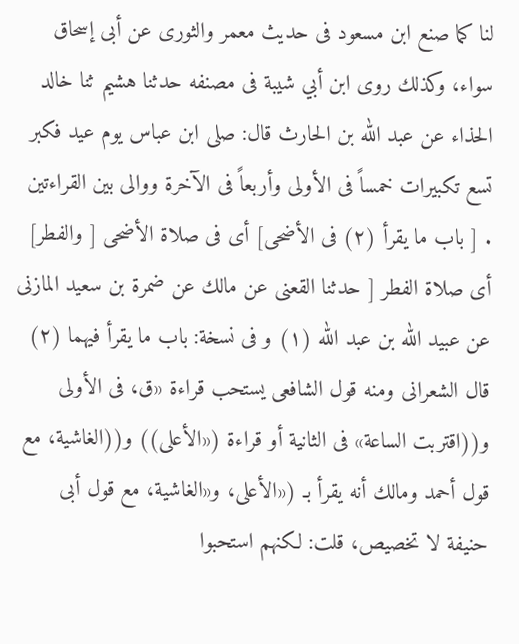لنا كما صنع ابن مسعود فى حديث معمر والثورى عن أبى إسحاق سواء، وكذلك روى ابن أبي شيبة فى مصنفه حدثنا هشيم ثنا خالد الحذاء عن عبد الله بن الحارث قال: صلى ابن عباس يوم عيد فكبر تسع تكبيرات خمساً فى الأولى وأربعاً فى الآخرة ووالى بين القراءتين . [ باب ما يقرأ (٢) فى الأضحى] أى فى صلاة الأضحى [ والفطر] أى صلاة الفطر [ حدثنا القعنى عن مالك عن ضمرة بن سعيد المازنى عن عبيد الله بن عبد الله (١) و فى نسخة: باب ما يقرأ فيهما (٢) قال الشعرانى ومنه قول الشافعى يستحب قراءة «ق، فى الأولى و((اقتربت الساعة» فى الثانية أو قراءة («الأعلى)) و((الغاشية، مع قول أحمد ومالك أنه يقرأ بـ («الأعلى، و«الغاشية، مع قول أبى حنيفة لا تخصيص، قلت: لكنهم استحبوا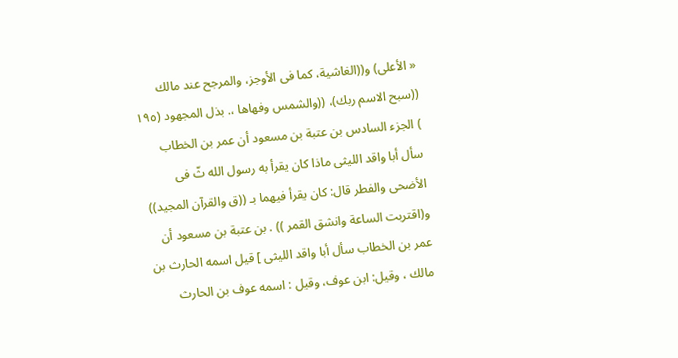« الأعلى) و((الغاشية، كما فى الأوجز، والمرجح عند مالك ((سبح الاسم ربك)، ((والشمس وفهاها ،. بذل المجهود (١٩٥ ) الجزء السادس بن عتبة بن مسعود أن عمر بن الخطاب سأل أبا واقد الليثى ماذا كان يقرأ به رسول الله ثّ فى الأضحى والفطر قال: كان يقرأ فيهما بـ ((ق والقرآن المجيد)) و(اقتربت الساعة وانشق القمر )) . بن عتبة بن مسعود أن عمر بن الخطاب سأل أبا واقد الليثى ] قيل اسمه الحارث بن مالك ، وقيل: ابن عوف، وقيل : اسمه عوف بن الحارث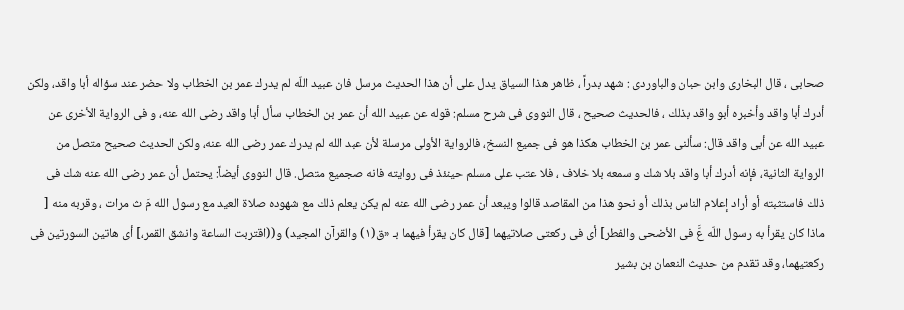صحابى ، قال البخارى وابن حبان والباوردى : شهد بدراً ، ظاهر هذا السياق يدل على أن هذا الحديث مرسل فان عبيد اللّه لم يدرك عمر بن الخطاب ولا حضر عند سؤاله أبا واقد، ولكن أدرك أبا واقد وأخبره أبو واقد بذلك ، فالحديث صحيح ، قال النووى فى شرح مسلم: قوله عن عبيد الله أن عمر بن الخطاب سأل أبا واقد رضى الله عنه، و فى الرواية الأخرى عن عبيد الله عن أبى واقد قال: سألنى عمر بن الخطاب هكذا هو فى جميع النسخ، فالرواية الأولى مرسلة لأن عبد الله لم يدرك عمر رضى الله عنه، ولكن الحديث صحيح متصل من الرواية الثانية، فإنه أدرك أبا واقد بلا شك و سمعه بلا خلاف ، فلا عتب على مسلم حينئذ فى روايته فانه صجميع متصل. قال النووى أيضاً: يحتمل أن عمر رضى الله عنه شك فى ذلك فاستثبته أو أراد إعلام الناس بذلك أو نحو هذا من المقاصد قالوا ويبعد أن عمر رضى الله عنه لم يكن يعلم ذلك مع شهوده صلاة العيد مع رسول الله مَ ث مرات ، وقربه منه [ ماذا كان يقرأ به رسول اللّه عَّ فى الأضحى والفطر] أى فى ركعتى صلاتيهما [قال كان يقرأ فيهما بـ «ق(١) والقرآن المجيد) و((اقتربت الساعة وانشق القمر،] أى هاتين السورتين فى ركعتيهما، وقد تقدم من حديث النعمان بن بشير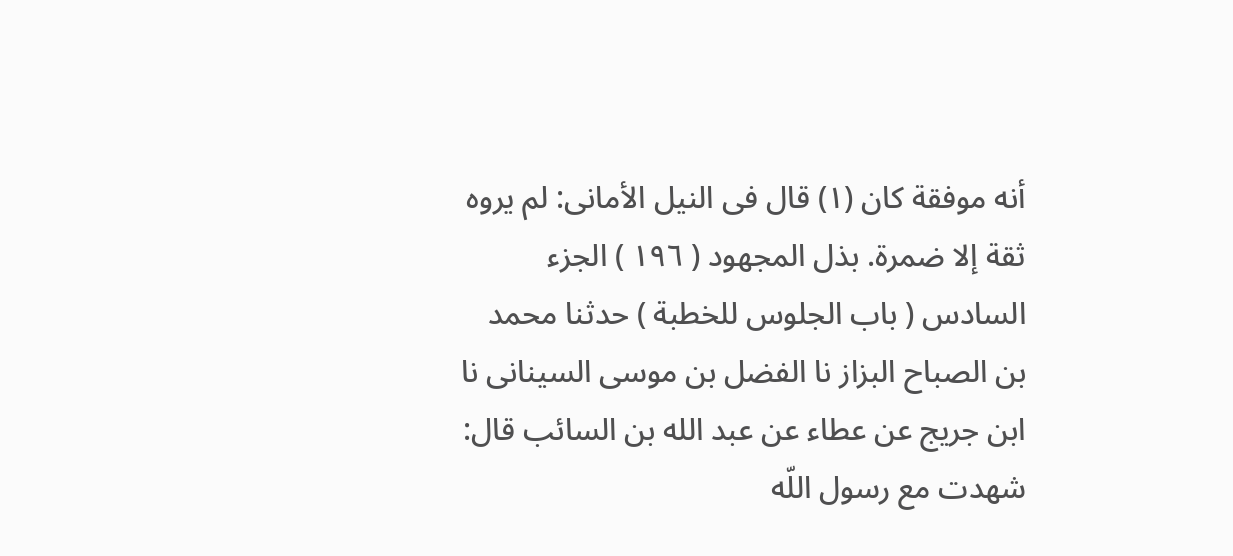أنه موفقة كان (١) قال فى النيل الأمانى: لم يروه ثقة إلا ضمرة. بذل المجهود ( ١٩٦ ) الجزء السادس ( باب الجلوس للخطبة ) حدثنا محمد بن الصباح البزاز نا الفضل بن موسى السينانى نا ابن جريج عن عطاء عن عبد الله بن السائب قال: شهدت مع رسول اللّه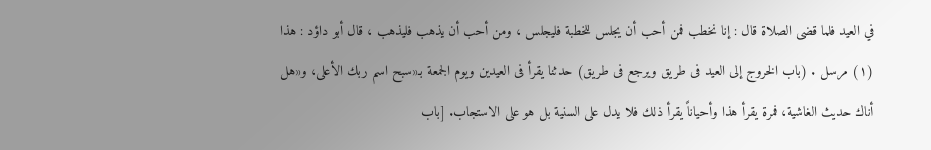في العيد فلما قضى الصلاة قال : إنا نخطب فمن أحب أن يجلس للخطبة فليجلس ، ومن أحب أن يذهب فليذهب ، قال أبو داؤد : هذا (١) مرسل . (باب الخروج إلى العيد فى طريق ويرجع فى طريق) حدثنا يقرأ فى العيدين ويوم الجمعة بـ«سبح اسم ربك الأعلى، و«هل أناك حديث الغاشية، فمرة يقرأ هذا وأحياناً يقرأ ذلك فلا يدل على السنية بل هو على الاستجاب. [باب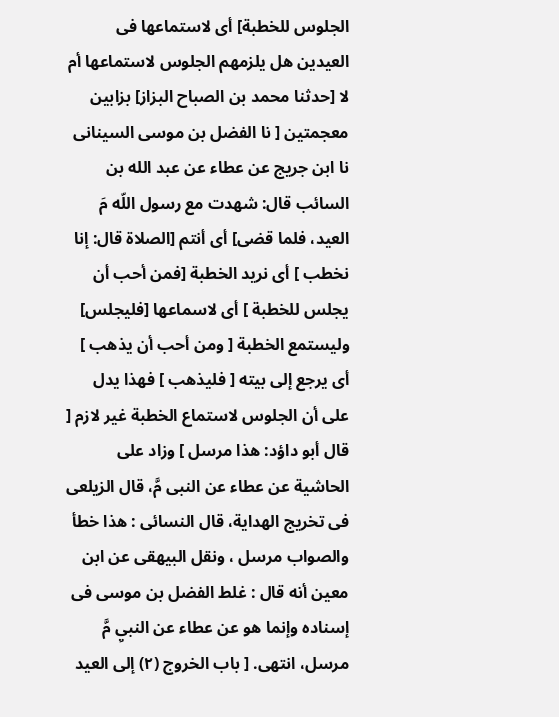الجلوس للخطبة] أى لاستماعها فى العيدين هل يلزمهم الجلوس لاستماعها أم لا [حدثنا محمد بن الصباح البزاز] بزابين معجمتين [ نا الفضل بن موسى السينانى نا ابن جريج عن عطاء عن عبد الله بن السائب قال: شهدت مع رسول اللّه مَ العيد، فلما قضى] أى أنتم [الصلاة قال: إنا نخطب ] أى نريد الخطبة [فمن أحب أن يجلس للخطبة ] أى لاسماعها [فليجلس] وليستمع الخطبة [ ومن أحب أن يذهب ] أى يرجع إلى بيته [ فليذهب ] فهذا يدل على أن الجلوس لاستماع الخطبة غير لازم [ قال أبو داؤد: هذا مرسل ] وزاد على الحاشية عن عطاء عن النبى مَّ، قال الزيلعى فى تخريج الهداية، قال النسائى : هذا خطأ والصواب مرسل ، ونقل البيهقى عن ابن معين أنه قال : غلط الفضل بن موسى فى إسناده وإنما هو عن عطاء عن النبيِ مَّ مرسل، انتهى. [ باب الخروج (٢) إلى العيد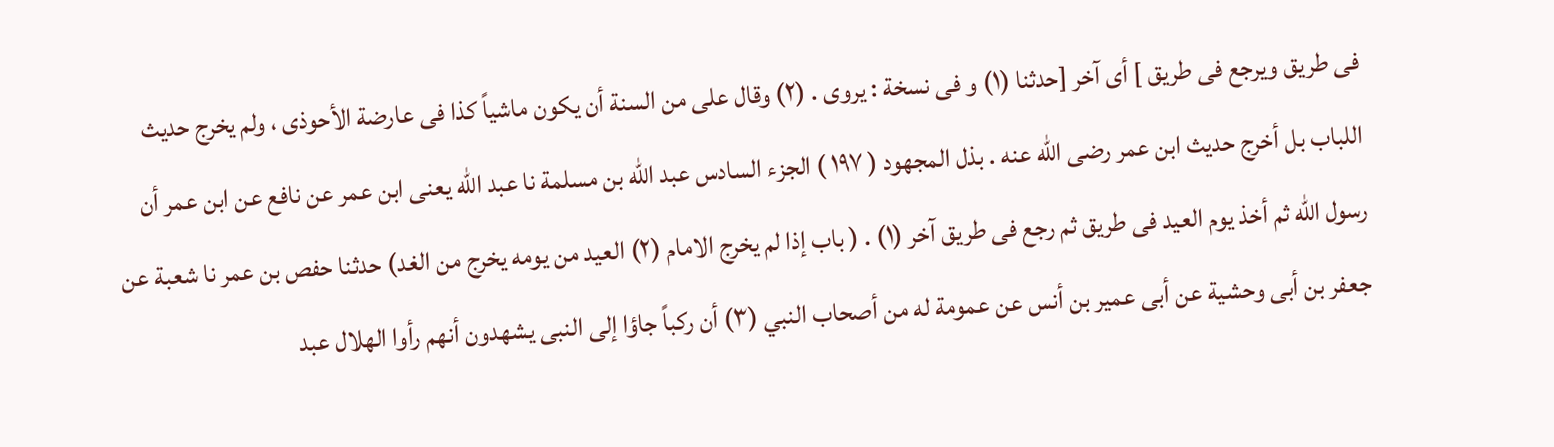فى طريق ويرجع فى طريق ] أى آخر [حدثنا (١) و فى نسخة : يروى . (٢) وقال على من السنة أن يكون ماشياً كذا فى عارضة الأحوذى ، ولم يخرج حديث اللباب بل أخرج حديث ابن عمر رضى الله عنه . بذل المجهود ( ١٩٧ ) الجزء السادس عبد الله بن مسلمة نا عبد الله يعنى ابن عمر عن نافع عن ابن عمر أن رسول الله ثم أخذ يوم العيد فى طريق ثم رجع فى طريق آخر (١) . ( باب إذا لم يخرج الامام (٢) العيد من يومه يخرج من الغد) حدثنا حفص بن عمر نا شعبة عن جعفر بن أبى وحشية عن أبى عمير بن أنس عن عمومة له من أصحاب النبي (٣) أن ركباً جاؤا إلى النبى يشهدون أنهم رأوا الهلال عبد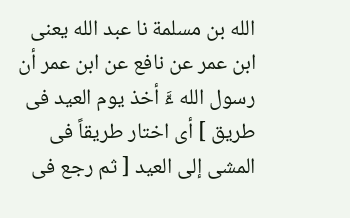الله بن مسلمة نا عبد الله يعنى ابن عمر عن نافع عن ابن عمر أن رسول الله ءَّ أخذ يوم العيد فى طريق ] أى اختار طريقاً فى المشى إلى العيد [ ثم رجع فى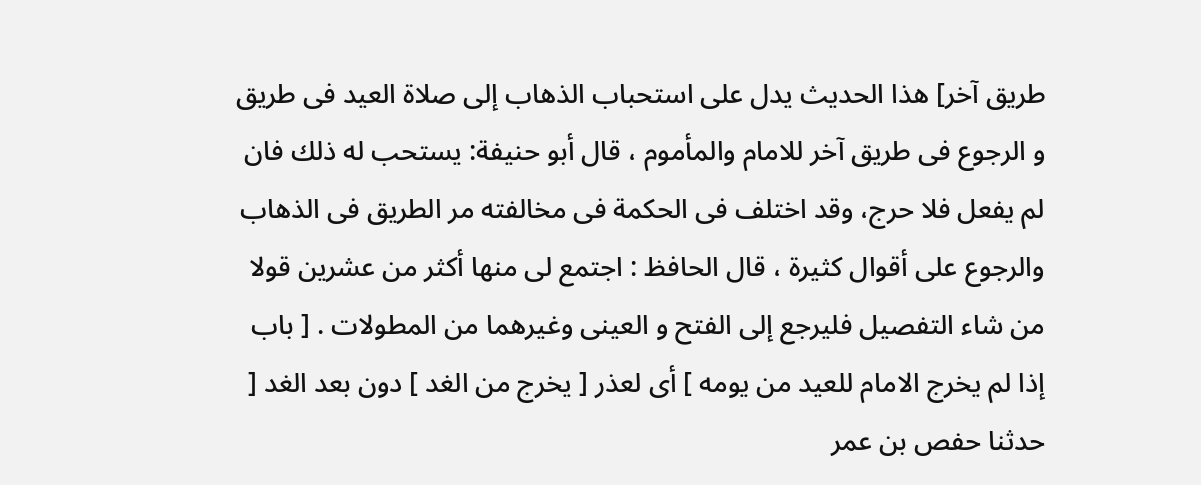طريق آخر] هذا الحديث يدل على استحباب الذهاب إلى صلاة العيد فى طريق و الرجوع فى طريق آخر للامام والمأموم ، قال أبو حنيفة: يستحب له ذلك فان لم يفعل فلا حرج، وقد اختلف فى الحكمة فى مخالفته مر الطريق فى الذهاب والرجوع على أقوال كثيرة ، قال الحافظ : اجتمع لى منها أكثر من عشرين قولا من شاء التفصيل فليرجع إلى الفتح و العينى وغيرهما من المطولات . [ باب إذا لم يخرج الامام للعيد من يومه ] أى لعذر [ يخرج من الغد ] دون بعد الغد [ حدثنا حفص بن عمر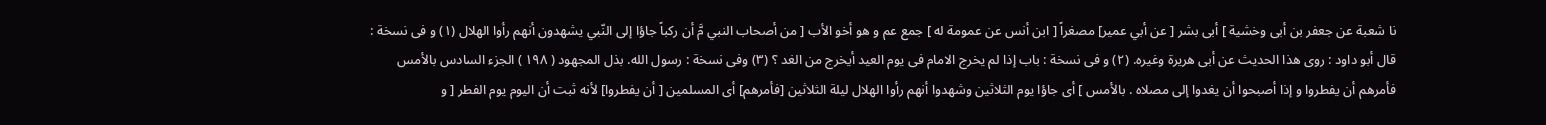نا شعبة عن جعفر بن أبى وخشية ] أبى بشر [ عن أبي عمير] مصغراً [ ابن أنس عن عمومة له ] جمع عم و هو أخو الأب [ من أصحاب النبي مَّ أن ركباً جاؤا إلى النّبي يشهدون أنهم رأوا الهلال (١) و فى نسخة : قال أبو داود : روى هذا الحديث عن أبى هريرة وغيره. (٢) و فى نسخة : باب إذا لم يخرج الامام فى يوم العيد أيخرج من الغد ؟ (٣) وفى نسخة : رسول الله. بذل المجهود ( ١٩٨ ) الجزء السادس بالأمس فأمرهم أن يفطروا و إذا أصبحوا أن يغدوا إلى مصلاه . بالأمس ] أى جاؤا يوم الثلاثين وشهدوا أنهم رأوا الهلال ليلة الثلاثين [فأمرهم] أى المسلمين [ أن يفطروا] لأنه ثبت أن اليوم يوم الفطر [ و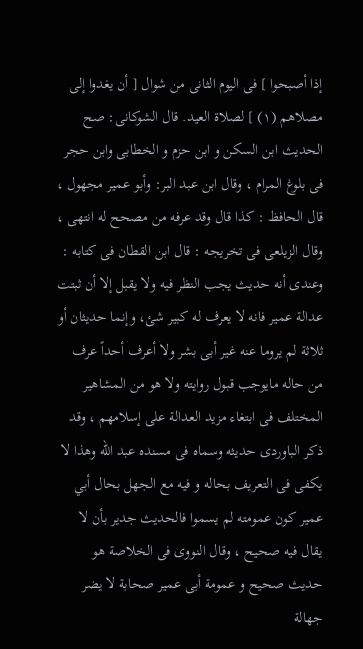إذا أصبحوا ] فى اليوم الثانى من شوال [ أن يغدوا إلى مصلاهم (١) ] لصلاة العيد. قال الشوكانى: صح الحديث ابن السكن و ابن حزم و الخطابى وابن حجر فى بلوغ المرام ، وقال ابن عبد البر: وأبو عمير مجهول ، قال الحافظ : كذا قال وقد عرفه من مصحح له انتهى ، وقال الزيلعى فى تخريجه : قال ابن القطان فى كتابه : وعندى أنه حديث يجب النظر فيه ولا يقبل إلا أن ثبتت عدالة عمير فانه لا يعرف له كبير شئ، وإنما حديثان أو ثلاثة لم يروما عنه غير أبى بشر ولا أعرف أحداً عرف من حاله مايوجب قبول روايته ولا هو من المشاهير المختلف فى ابتغاء مزيد العدالة على إسلامهم ، وقد ذكر الباوردى حديثه وسماه فى مسنده عبد الله وهذا لا يكفى فى التعريف بحاله و فيه مع الجهل بحال أبي عمير كون عمومته لم يسموا فالحديث جدير بأن لا يقال فيه صحيح ، وقال النووى فى الخلاصة هو حديث صحيح و عمومة أبى عمير صحابة لا يضر جهالة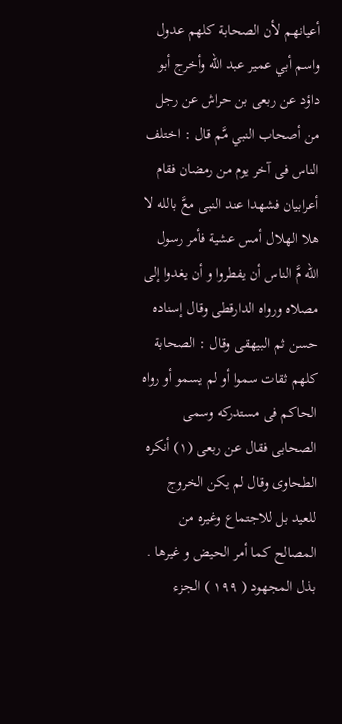أعيانهم لأن الصحابة كلهم عدول واسم أبي عمير عبد الله وأخرج أبو داؤد عن ربعى بن حراش عن رجل من أصحاب النبي مَّم قال : اختلف الناس فى آخر يوم من رمضان فقام أعرابيان فشهدا عند النبى معَّ بالله لا هلا الهلال أمس عشية فأمر رسول اللّه مَّ الناس أن يفطروا و أن يغدوا إلى مصلاه ورواه الدارقطى وقال إسناده حسن ثم البيهقى وقال : الصحابة كلهم ثقات سموا أو لم يسمو أو رواه الحاكم فى مستدركه وسمى الصحابى فقال عن ربعى (١) أنكره الطحاوى وقال لم يكن الخروج للعيد بل للاجتماع وغيره من المصالح كما أمر الحيض و غيرها . بذل المجهود ( ١٩٩ ) الجزء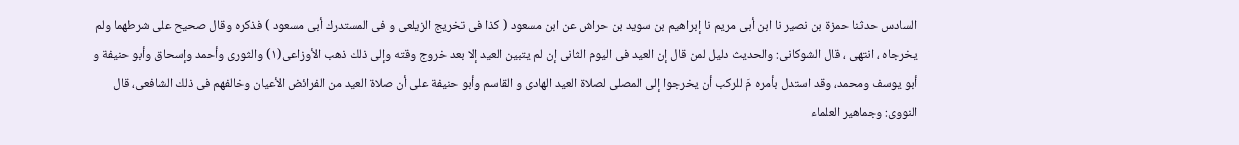السادس حدثنا حمزة بن نصير نا ابن أبى مريم نا إبراهيم بن سويد بن حراش عن ابن مسعود ( كذا فى تخريج الزيلعى و فى المستدرك أبى مسعود ) فذكره وقال صحيح على شرطهما ولم يخرجاه ، انتهى ، قال الشوكانى: والحديث دليل لمن قال إن العيد فى اليوم الثانى إن لم يتبين العيد إلا بعد خروج وقته وإلى ذلك ذهب الأوزاعى(١) والثورى وأحمد وإسحاق وأبو حنيفة و أبو يوسف ومحمد، وقد استدل بأمره مَ للركب أن يخرجوا إلى المصلى لصلاة العيد الهادى و القاسم وأبو حنيفة على أن صلاة العيد من الفرائض الأعيان وخالفهم فى ذلك الشافعى، قال النووى: وجماهير العلماء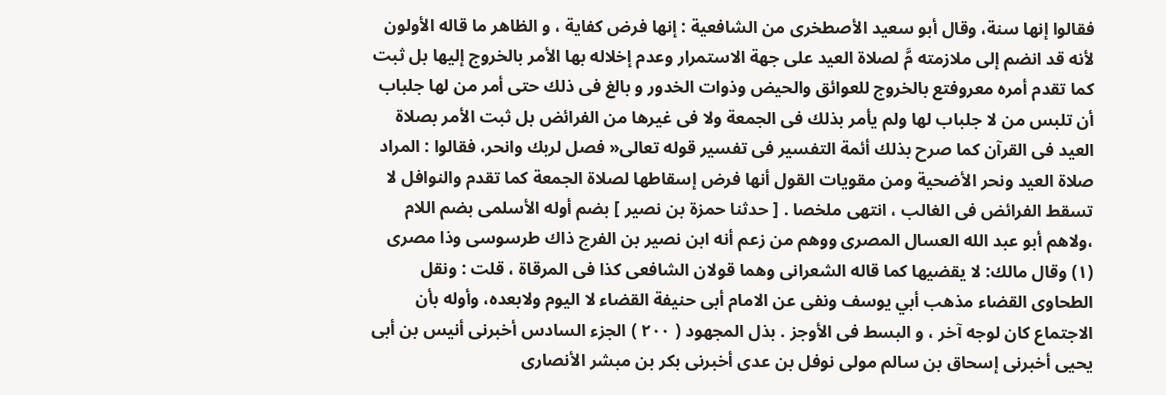فقالوا إنها سنة، وقال أبو سعيد الأصطخرى من الشافعية : إنها فرض كفاية ، و الظاهر ما قاله الأولون لأنه قد انضم إلى ملازمته مَّ لصلاة العيد على جهة الاستمرار وعدم إخلاله بها الأمر بالخروج إليها بل ثبت كما تقدم أمره معروفتع بالخروج للعوائق والحيض وذوات الخدور و بالغ فى ذلك حتى أمر من لها جلباب أن تلبس من لا جلباب لها ولم يأمر بذلك فى الجمعة ولا فى غيرها من الفرائض بل ثبت الأمر بصلاة العيد فى القرآن كما صرح بذلك أئمة التفسير فى تفسير قوله تعالى« فصل لربك وانحر، فقالوا : المراد صلاة العيد ونحر الأضحية ومن مقويات القول أنها فرض إسقاطها لصلاة الجمعة كما تقدم والنوافل لا تسقط الفرائض فى الغالب ، انتهى ملخصا . [ حدثنا حمزة بن نصير ] بضم أوله الأسلمى بضم اللام ،ولاهم أبو عبد الله العسال المصرى ووهم من زعم أنه ابن نصير بن الفرج ذاك طرسوسى وذا مصرى (١) وقال مالك: لا يقضيها كما قاله الشعرانى وهما قولان الشافعى كذا فى المرقاة ، قلت : ونقل الطحاوى القضاء مذهب أبي يوسف ونفى عن الامام أبى حنيفة القضاء لا اليوم ولابعده، وأوله بأن الاجتماع كان لوجه آخر ، و البسط فى الأوجز . بذل المجهود ( ٢٠٠ ) الجزء السادس أخبرنى أنيس بن أبى يحيى أخبرنى إسحاق بن سالم مولى نوفل بن عدى أخبرنى بكر بن مبشر الأنصارى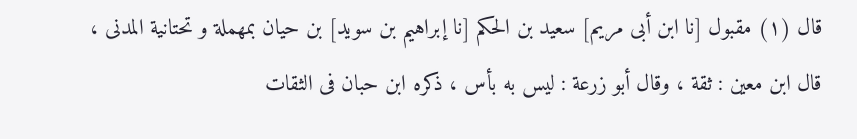قال (١) مقبول [نا ابن أبى مريم] سعيد بن الحكم [نا إبراهيم بن سويد] بن حيان بمهملة و تحتانية المدنى ، قال ابن معين : ثقة ، وقال أبو زرعة : ليس به بأس ، ذكره ابن حبان فى الثقات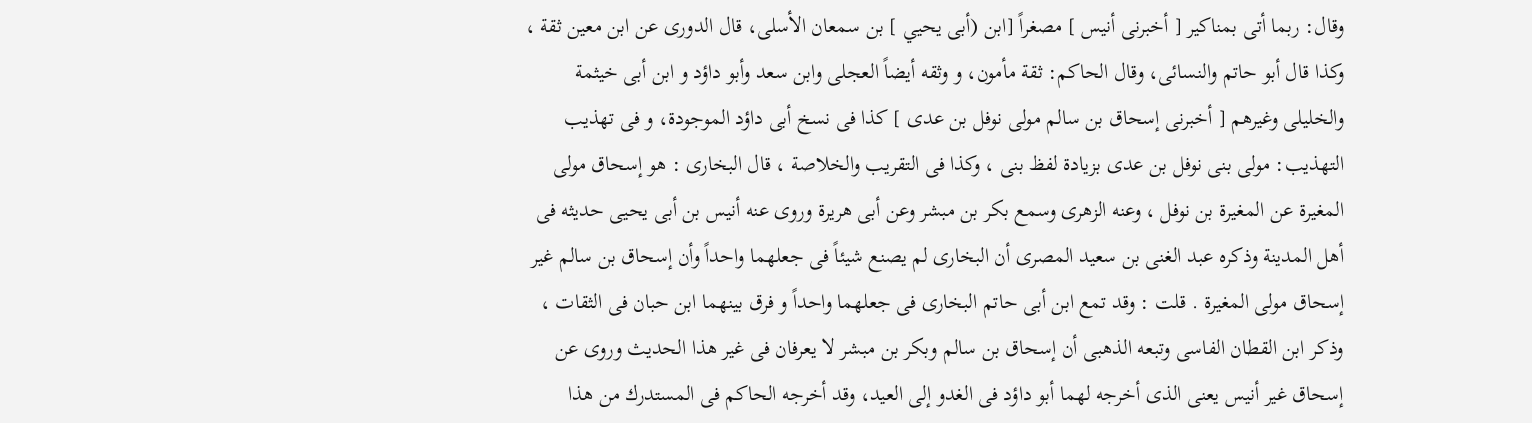وقال: ربما أتى بمناكير [ أخبرنى أنيس ] مصغراً [ابن (أبى يحيي ] بن سمعان الأسلى، قال الدورى عن ابن معين ثقة ، وكذا قال أبو حاتم والنسائى، وقال الحاكم: ثقة مأمون، و وثقه أيضاً العجلى وابن سعد وأبو داؤد و ابن أبى خيثمة والخليلى وغيرهم [ أخبرنى إسحاق بن سالم مولى نوفل بن عدى ] كذا فى نسخ أبى داؤد الموجودة، و فى تهذيب التهذيب: مولى بنى نوفل بن عدى بزيادة لفظ بنى ، وكذا فى التقريب والخلاصة ، قال البخارى : هو إسحاق مولى المغيرة عن المغيرة بن نوفل ، وعنه الزهرى وسمع بكر بن مبشر وعن أبى هريرة وروى عنه أنيس بن أبى يحيى حديثه فى أهل المدينة وذكره عبد الغنى بن سعيد المصرى أن البخارى لم يصنع شيئاً فى جعلهما واحداً وأن إسحاق بن سالم غير إسحاق مولى المغيرة . قلت : وقد تمع ابن أبى حاتم البخارى فى جعلهما واحداً و فرق بينهما ابن حبان فى الثقات ، وذكر ابن القطان الفاسى وتبعه الذهبى أن إسحاق بن سالم وبكر بن مبشر لا يعرفان فى غير هذا الحديث وروى عن إسحاق غير أنيس يعنى الذى أخرجه لهما أبو داؤد فى الغدو إلى العيد، وقد أخرجه الحاكم فى المستدرك من هذا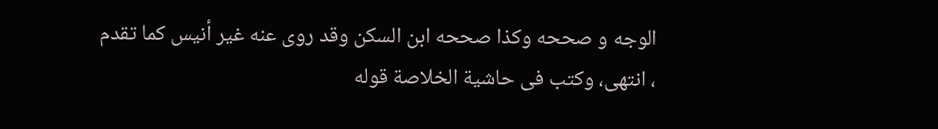الوجه و صححه وكذا صححه ابن السكن وقد روى عنه غير أنيس كما تقدم ، انتهى، وكتب فى حاشية الخلاصة قوله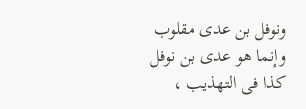ونوفل بن عدى مقلوب وإنما هو عدى بن نوفل كذا فى التهذيب ،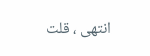انتهى ، قلت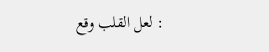: لعل القلب وقع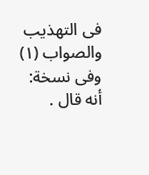فى التهذيب والصواب (١) وفى نسخة: أنه قال .